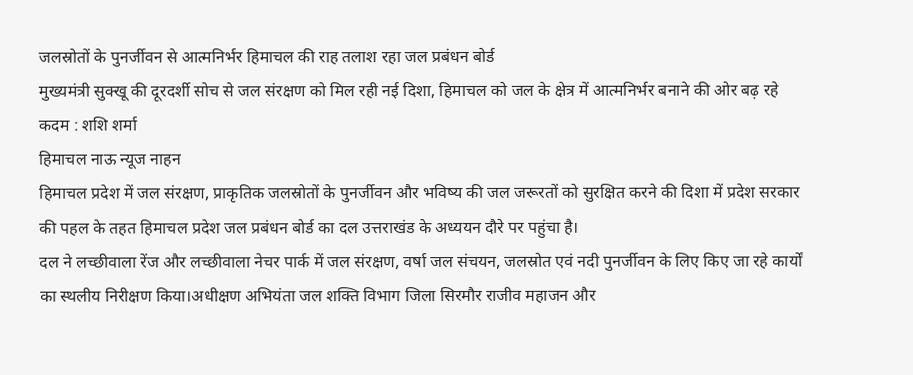जलस्रोतों के पुनर्जीवन से आत्मनिर्भर हिमाचल की राह तलाश रहा जल प्रबंधन बोर्ड
मुख्यमंत्री सुक्खू की दूरदर्शी सोच से जल संरक्षण को मिल रही नई दिशा, हिमाचल को जल के क्षेत्र में आत्मनिर्भर बनाने की ओर बढ़ रहे कदम : शशि शर्मा
हिमाचल नाऊ न्यूज नाहन
हिमाचल प्रदेश में जल संरक्षण, प्राकृतिक जलस्रोतों के पुनर्जीवन और भविष्य की जल जरूरतों को सुरक्षित करने की दिशा में प्रदेश सरकार की पहल के तहत हिमाचल प्रदेश जल प्रबंधन बोर्ड का दल उत्तराखंड के अध्ययन दौरे पर पहुंचा है।
दल ने लच्छीवाला रेंज और लच्छीवाला नेचर पार्क में जल संरक्षण, वर्षा जल संचयन, जलस्रोत एवं नदी पुनर्जीवन के लिए किए जा रहे कार्यों का स्थलीय निरीक्षण किया।अधीक्षण अभियंता जल शक्ति विभाग जिला सिरमौर राजीव महाजन और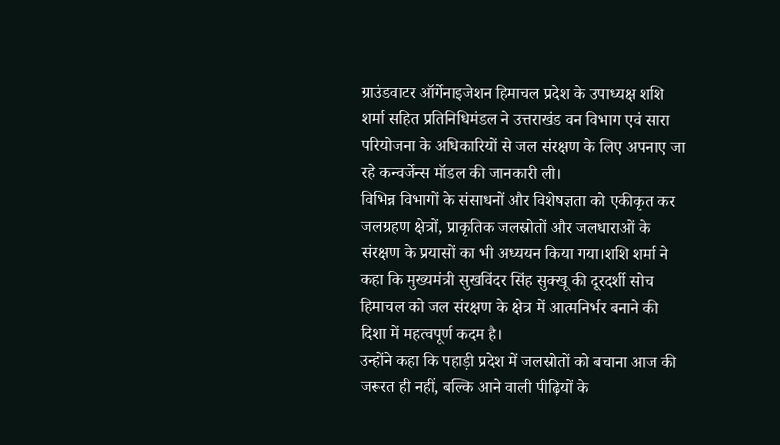ग्राउंडवाटर ऑर्गेनाइजेशन हिमाचल प्रदेश के उपाध्यक्ष शशि शर्मा सहित प्रतिनिधिमंडल ने उत्तराखंड वन विभाग एवं सारा परियोजना के अधिकारियों से जल संरक्षण के लिए अपनाए जा रहे कन्वर्जेन्स मॉडल की जानकारी ली।
विभिन्न विभागों के संसाधनों और विशेषज्ञता को एकीकृत कर जलग्रहण क्षेत्रों, प्राकृतिक जलस्रोतों और जलधाराओं के संरक्षण के प्रयासों का भी अध्ययन किया गया।शशि शर्मा ने कहा कि मुख्यमंत्री सुखविंदर सिंह सुक्खू की दूरदर्शी सोच हिमाचल को जल संरक्षण के क्षेत्र में आत्मनिर्भर बनाने की दिशा में महत्वपूर्ण कदम है।
उन्होंने कहा कि पहाड़ी प्रदेश में जलस्रोतों को बचाना आज की जरूरत ही नहीं, बल्कि आने वाली पीढ़ियों के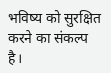भविष्य को सुरक्षित करने का संकल्प है।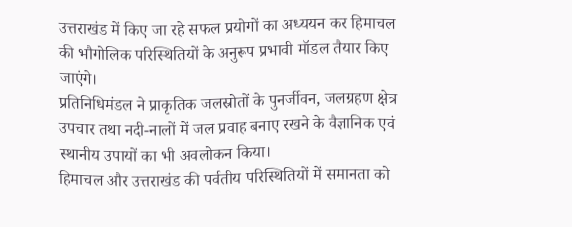उत्तराखंड में किए जा रहे सफल प्रयोगों का अध्ययन कर हिमाचल की भौगोलिक परिस्थितियों के अनुरूप प्रभावी मॉडल तैयार किए जाएंगे।
प्रतिनिधिमंडल ने प्राकृतिक जलस्रोतों के पुनर्जीवन, जलग्रहण क्षेत्र उपचार तथा नदी-नालों में जल प्रवाह बनाए रखने के वैज्ञानिक एवं स्थानीय उपायों का भी अवलोकन किया।
हिमाचल और उत्तराखंड की पर्वतीय परिस्थितियों में समानता को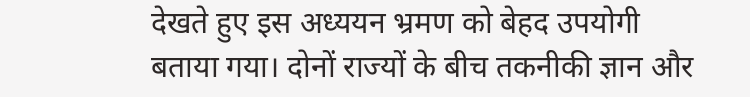देखते हुए इस अध्ययन भ्रमण को बेहद उपयोगी बताया गया। दोनों राज्यों के बीच तकनीकी ज्ञान और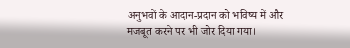अनुभवों के आदान-प्रदान को भविष्य में और मजबूत करने पर भी जोर दिया गया।